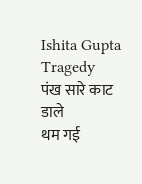Ishita Gupta
Tragedy
पंख सारे काट डाले
थम गई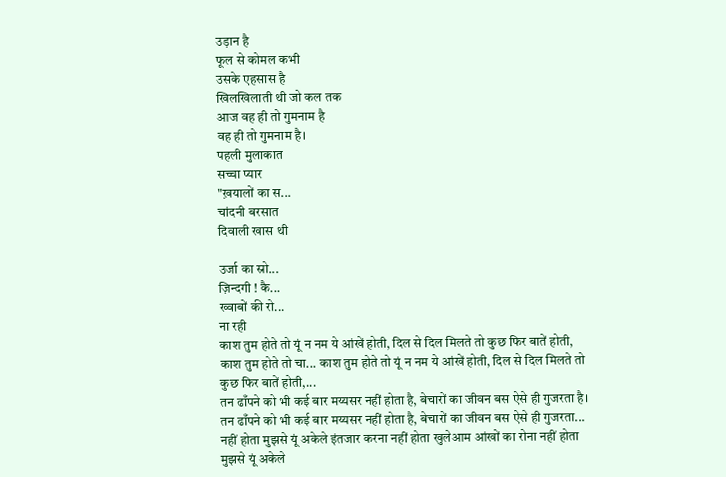उड़ान है
फूल से कोमल कभी
उसके एहसास है
खिलखिलाती थी जो कल तक
आज वह ही तो गुमनाम है
वह ही तो गुमनाम है।
पहली मुलाकात
सच्चा प्यार
"ख़यालों का स...
चांदनी बरसात
दिवाली खास थी

उर्जा का स्रो...
ज़िन्दगी ! कै...
ख्वाबों की रो...
ना रही
काश तुम होते तो यूं न नम ये आंखें होती, दिल से दिल मिलते तो कुछ फिर बातें होती, काश तुम होते तो चा... काश तुम होते तो यूं न नम ये आंखें होती, दिल से दिल मिलते तो कुछ फिर बातें होती,...
तन ढाँपने को भी कई बार मय्यसर नहीं होता है, बेचारों का जीवन बस ऐसे ही गुजरता है। तन ढाँपने को भी कई बार मय्यसर नहीं होता है, बेचारों का जीवन बस ऐसे ही गुजरता...
नहीं होता मुझसे यूं अकेले इंतजार करना नहीं होता खुलेआम आंखों का रोना नहीं होता मुझसे यूं अकेले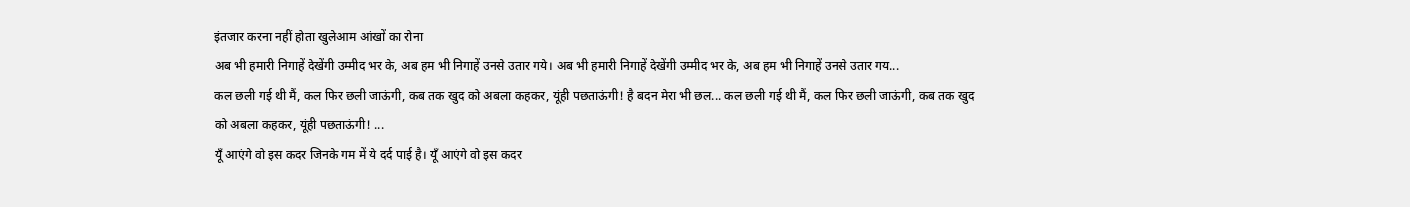इंतजार करना नहीं होता खुलेआम आंखों का रोना
अब भी हमारी निगाहें देखेंगी उम्मीद भर के, अब हम भी निगाहें उनसे उतार गये। अब भी हमारी निगाहें देखेंगी उम्मीद भर के, अब हम भी निगाहें उनसे उतार गय...
कल छली गई थी मैं, कल फिर छली जाऊंगी, कब तक खुद को अबला कहकर, यूंही पछताऊंगी! है बदन मेरा भी छल... कल छली गई थी मैं, कल फिर छली जाऊंगी, कब तक खुद को अबला कहकर, यूंही पछताऊंगी! ...
यूँ आएंगे वो इस कदर जिनके गम में ये दर्द पाई है। यूँ आएंगे वो इस कदर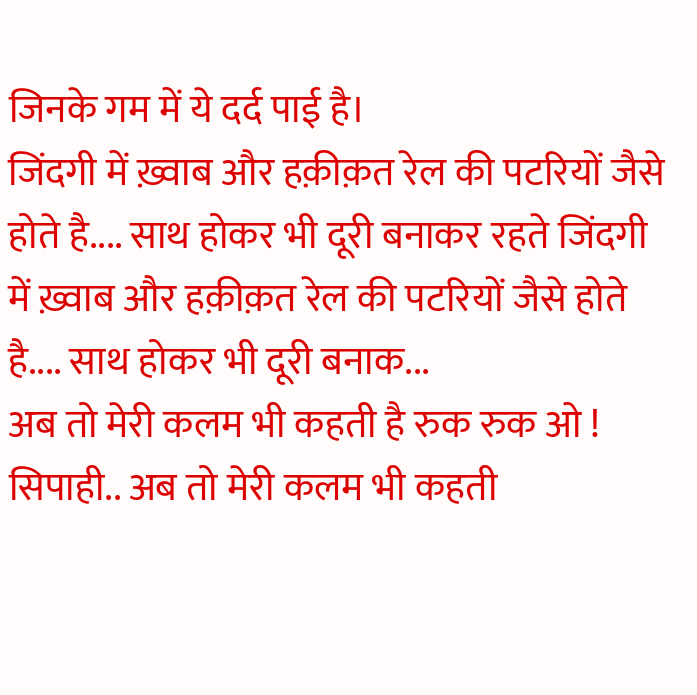जिनके गम में ये दर्द पाई है।
जिंदगी में ख़्वाब और हक़ीक़त रेल की पटरियों जैसे होते है.... साथ होकर भी दूरी बनाकर रहते जिंदगी में ख़्वाब और हक़ीक़त रेल की पटरियों जैसे होते है.... साथ होकर भी दूरी बनाक...
अब तो मेरी कलम भी कहती है रुक रुक ओ ! सिपाही.. अब तो मेरी कलम भी कहती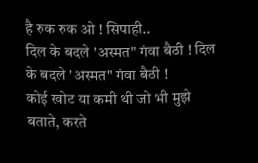है रुक रुक ओ ! सिपाही..
दिल के बदले 'अस्मत" गंवा बैठी ! दिल के बदले 'अस्मत" गंवा बैठी !
कोई खोट या कमी थी जो भी मुझे बताते, करते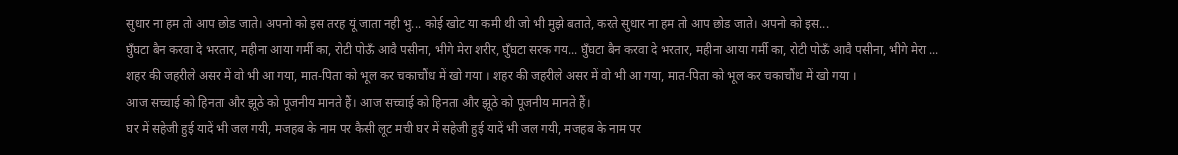सुधार ना हम तो आप छोड जाते। अपनो को इस तरह यूं जाता नही भु... कोई खोट या कमी थी जो भी मुझे बताते, करते सुधार ना हम तो आप छोड जाते। अपनो को इस...
घुँघटा बैन करवा दे भरतार, महीना आया गर्मी का, रोटी पोऊँ आवै पसीना, भीगे मेरा शरीर, घुँघटा सरक गय... घुँघटा बैन करवा दे भरतार, महीना आया गर्मी का, रोटी पोऊँ आवै पसीना, भीगे मेरा ...
शहर की जहरीले असर में वो भी आ गया, मात-पिता को भूल कर चकाचौंध में खो गया । शहर की जहरीले असर में वो भी आ गया, मात-पिता को भूल कर चकाचौंध में खो गया ।
आज सच्चाई को हिनता और झूठे को पूजनीय मानते हैं। आज सच्चाई को हिनता और झूठे को पूजनीय मानते हैं।
घर में सहेजी हुई यादें भी जल गयी, मजहब के नाम पर कैसी लूट मची घर में सहेजी हुई यादें भी जल गयी, मजहब के नाम पर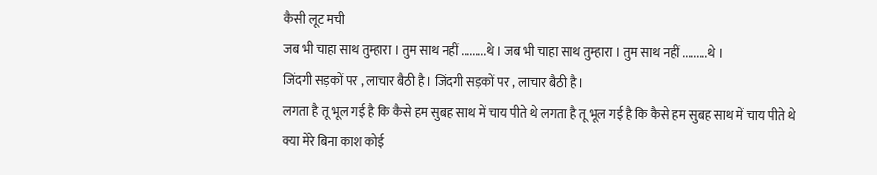कैसी लूट मची
जब भी चाहा साथ तुम्हारा । तुम साथ नहीं .........थे । जब भी चाहा साथ तुम्हारा । तुम साथ नहीं .........थे ।
जिंदगी सड़कों पर , लाचार बैठी है। जिंदगी सड़कों पर , लाचार बैठी है।
लगता है तू भूल गई है कि कैसे हम सुबह साथ में चाय पीते थे लगता है तू भूल गई है कि कैसे हम सुबह साथ में चाय पीते थे
क्या मेरे बिना काश कोई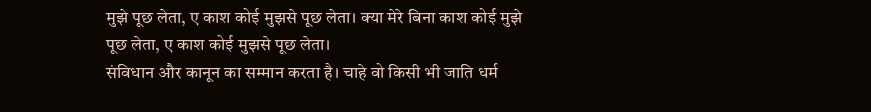मुझे पूछ लेता, ए काश कोई मुझसे पूछ लेता। क्या मेरे बिना काश कोई मुझे पूछ लेता, ए काश कोई मुझसे पूछ लेता।
संविधान और कानून का सम्मान करता है। चाहे वो किसी भी जाति धर्म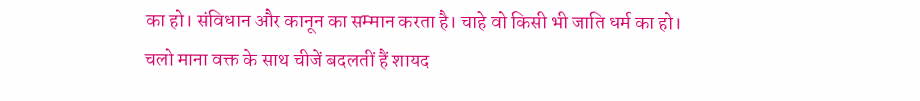का हो। संविधान और कानून का सम्मान करता है। चाहे वो किसी भी जाति धर्म का हो।
चलो माना वक्त के साथ चीजें बदलतीं हैं शायद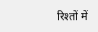रिश्तों में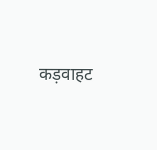कड़वाहट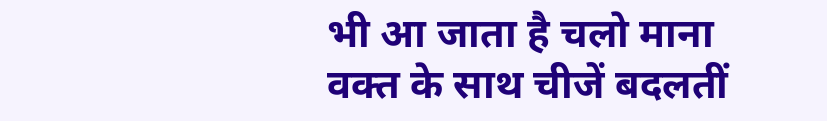भी आ जाता है चलो माना वक्त के साथ चीजें बदलतीं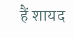हैं शायद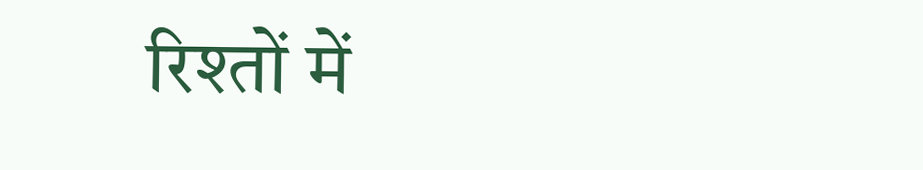रिश्तों में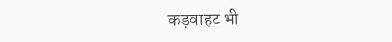कड़वाहट भी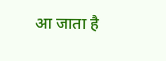आ जाता है